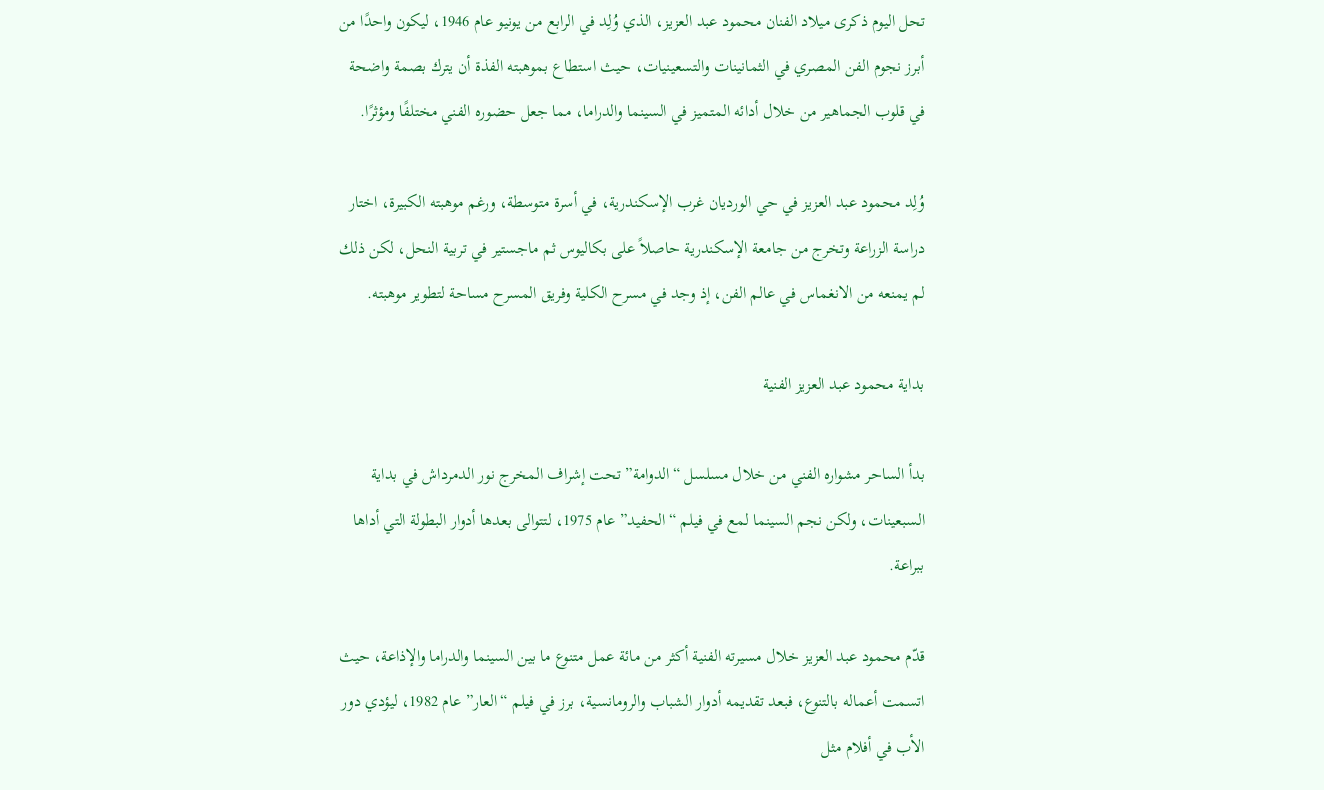تحل اليوم ذكرى ميلاد الفنان محمود عبد العزيز، الذي وُلِد في الرابع من يونيو عام 1946، ليكون واحدًا من أبرز نجوم الفن المصري في الثمانينات والتسعينيات، حيث استطاع بموهبته الفذة أن يترك بصمة واضحة في قلوب الجماهير من خلال أدائه المتميز في السينما والدراما، مما جعل حضوره الفني مختلفًا ومؤثرًا.

وُلِد محمود عبد العزيز في حي الورديان غرب الإسكندرية، في أسرة متوسطة، ورغم موهبته الكبيرة، اختار دراسة الزراعة وتخرج من جامعة الإسكندرية حاصلاً على بكاليوس ثم ماجستير في تربية النحل، لكن ذلك لم يمنعه من الانغماس في عالم الفن، إذ وجد في مسرح الكلية وفريق المسرح مساحة لتطوير موهبته.

بداية محمود عبد العزيز الفنية

بدأ الساحر مشواره الفني من خلال مسلسل “الدوامة” تحت إشراف المخرج نور الدمرداش في بداية السبعينات، ولكن نجم السينما لمع في فيلم “الحفيد” عام 1975، لتتوالى بعدها أدوار البطولة التي أداها ببراعة.

قدّم محمود عبد العزيز خلال مسيرته الفنية أكثر من مائة عمل متنوع ما بين السينما والدراما والإذاعة، حيث اتسمت أعماله بالتنوع، فبعد تقديمه أدوار الشباب والرومانسية، برز في فيلم “العار” عام 1982، ليؤدي دور الأب في أفلام مثل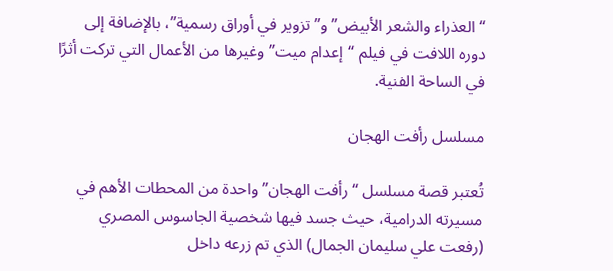“العذراء والشعر الأبيض” و”تزوير في أوراق رسمية”، بالإضافة إلى دوره اللافت في فيلم “إعدام ميت” وغيرها من الأعمال التي تركت أثرًا في الساحة الفنية.

مسلسل رأفت الهجان

تُعتبر قصة مسلسل “رأفت الهجان” واحدة من المحطات الأهم في مسيرته الدرامية، حيث جسد فيها شخصية الجاسوس المصري (رفعت علي سليمان الجمال) الذي تم زرعه داخل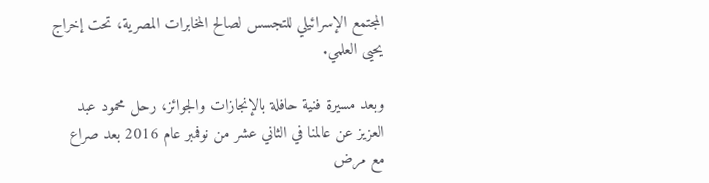المجتمع الإسرائيلي للتجسس لصالح المخابرات المصرية، تحت إخراج يحيى العلمي.

وبعد مسيرة فنية حافلة بالإنجازات والجوائز، رحل محمود عبد العزيز عن عالمنا في الثاني عشر من نوفمبر عام 2016 بعد صراع مع مرض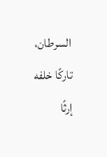السرطان، تاركًا خلفه إرثًا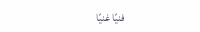فنيًا غنيًا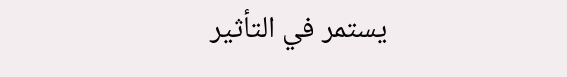يستمر في التأثير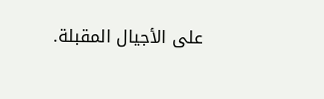على الأجيال المقبلة.